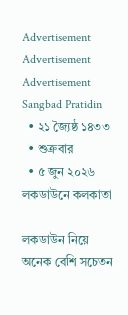Advertisement
Advertisement
Advertisement
Sangbad Pratidin
  • ২১ জ্যৈষ্ঠ ১৪৩৩
  • শুক্রবার
  • ৫ জুন ২০২৬
লকডাউনে কলকাতা

লকডাউন নিয়ে অনেক বেশি সচেতন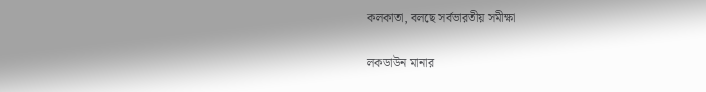কলকাতা, বলছে সর্বভারতীয় সমীক্ষা

লকডাউন মানার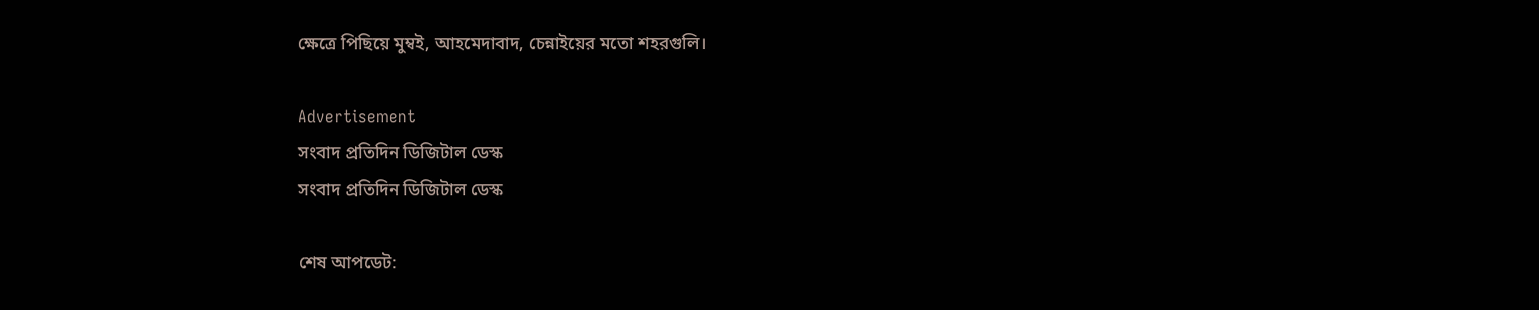ক্ষেত্রে পিছিয়ে মুম্বই, আহমেদাবাদ, চেন্নাইয়ের মতো শহরগুলি।

Advertisement
সংবাদ প্রতিদিন ডিজিটাল ডেস্ক
সংবাদ প্রতিদিন ডিজিটাল ডেস্ক

শেষ আপডেট: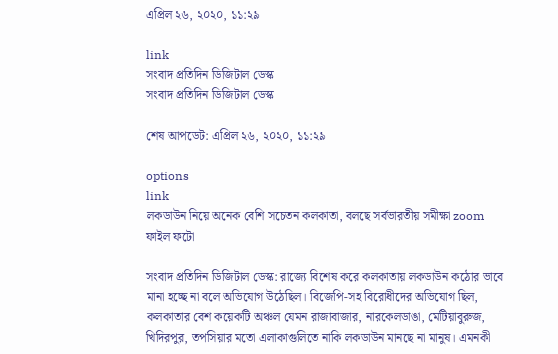এপ্রিল ২৬, ২০২০, ১১:২৯

link
সংবাদ প্রতিদিন ডিজিটাল ডেস্ক
সংবাদ প্রতিদিন ডিজিটাল ডেস্ক

শেষ আপডেট: এপ্রিল ২৬, ২০২০, ১১:২৯

options
link
লকডাউন নিয়ে অনেক বেশি সচেতন কলকাতা, বলছে সর্বভারতীয় সমীক্ষা zoom
ফাইল ফটো

সংবাদ প্রতিদিন ডিজিটাল ডেস্ক: রাজ্যে বিশেষ করে কলকাতায় লকডাউন কঠোর ভাবে মানা হচ্ছে না বলে অভিযোগ উঠেছিল। বিজেপি-সহ বিরোধীদের অভিযোগ ছিল, কলকাতার বেশ কয়েকটি অঞ্চল যেমন রাজাবাজার, নারকেলডাঙা, মেটিয়াবুরুজ, খিদিরপুর, তপসিয়ার মতো এলাকাগুলিতে নাকি লকডাউন মানছে না মানুষ। এমনকী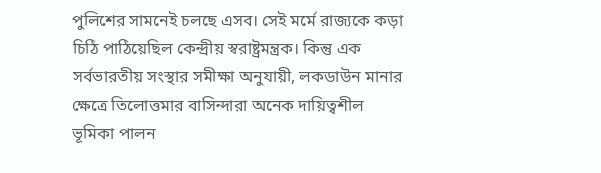পুলিশের সামনেই চলছে এসব। সেই মর্মে রাজ্যকে কড়া চিঠি পাঠিয়েছিল কেন্দ্রীয় স্বরাষ্ট্রমন্ত্রক। কিন্তু এক সর্বভারতীয় সংস্থার সমীক্ষা অনুযায়ী, লকডাউন মানার ক্ষেত্রে তিলোত্তমার বাসিন্দারা অনেক দায়িত্বশীল ভূমিকা পালন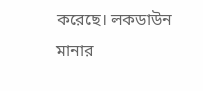করেছে। লকডাউন মানার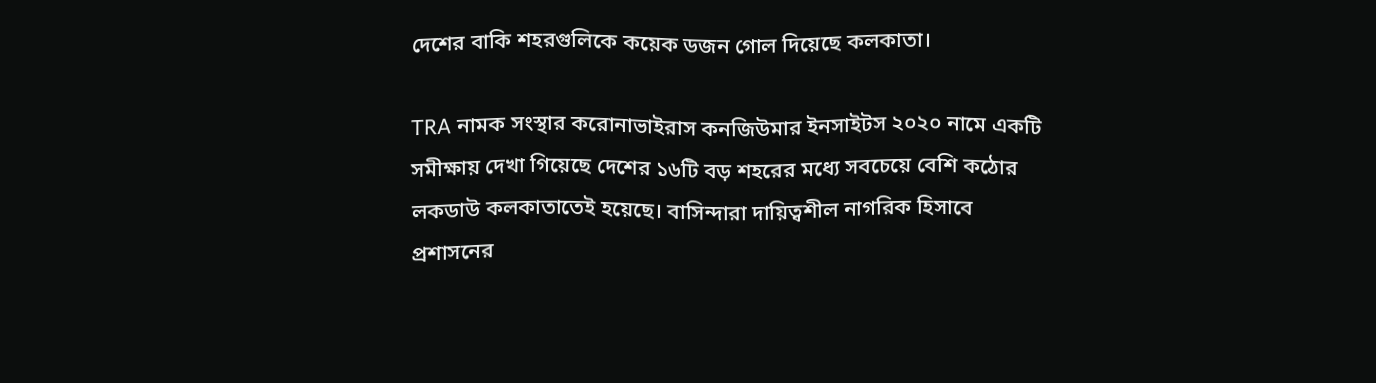দেশের বাকি শহরগুলিকে কয়েক ডজন গোল দিয়েছে কলকাতা।

TRA নামক সংস্থার করোনাভাইরাস কনজিউমার ইনসাইটস ২০২০ নামে একটি সমীক্ষায় দেখা গিয়েছে দেশের ১৬টি বড় শহরের মধ্যে সবচেয়ে বেশি কঠোর লকডাউ কলকাতাতেই হয়েছে। বাসিন্দারা দায়িত্বশীল নাগরিক হিসাবে প্রশাসনের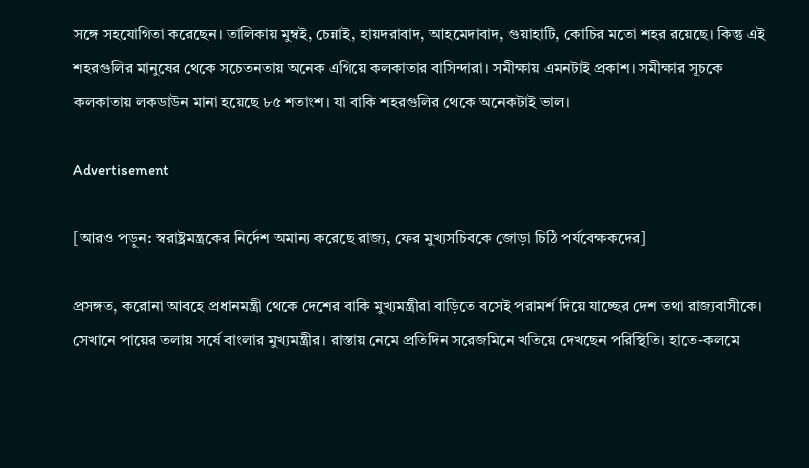সঙ্গে সহযোগিতা করেছেন। তালিকায় মুম্বই, চেন্নাই, হায়দরাবাদ, আহমেদাবাদ, গুয়াহাটি, কোচির মতো শহর রয়েছে। কিন্তু এই শহরগুলির মানুষের থেকে সচেতনতায় অনেক এগিয়ে কলকাতার বাসিন্দারা। সমীক্ষায় এমনটাই প্রকাশ। সমীক্ষার সূচকে কলকাতায় লকডাউন মানা হয়েছে ৮৫ শতাংশ। যা বাকি শহরগুলির থেকে অনেকটাই ভাল।

Advertisement

[আরও পড়ুন: স্বরাষ্ট্রমন্ত্রকের নির্দেশ অমান্য করেছে রাজ্য, ফের মুখ্যসচিবকে জোড়া চিঠি পর্যবেক্ষকদের]

প্রসঙ্গত, করোনা আবহে প্রধানমন্ত্রী থেকে দেশের বাকি মুখ্যমন্ত্রীরা বাড়িতে বসেই পরামর্শ দিয়ে যাচ্ছের দেশ তথা রাজ্যবাসীকে। সেখানে পায়ের তলায় সর্ষে বাংলার মুখ্যমন্ত্রীর। রাস্তায় নেমে প্রতিদিন সরেজমিনে খতিয়ে দেখছেন পরিস্থিতি। হাতে-কলমে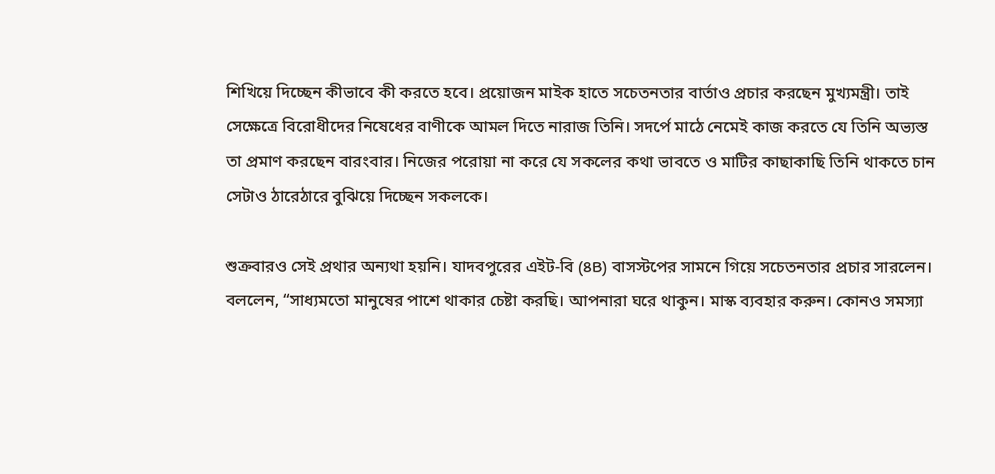শিখিয়ে দিচ্ছেন কীভাবে কী করতে হবে। প্রয়োজন মাইক হাতে সচেতনতার বার্তাও প্রচার করছেন মুখ্যমন্ত্রী। তাই সেক্ষেত্রে বিরোধীদের নিষেধের বাণীকে আমল দিতে নারাজ তিনি। সদর্পে মাঠে নেমেই কাজ করতে যে তিনি অভ্যস্ত তা প্রমাণ করছেন বারংবার। নিজের পরোয়া না করে যে সকলের কথা ভাবতে ও মাটির কাছাকাছি তিনি থাকতে চান সেটাও ঠারেঠারে বুঝিয়ে দিচ্ছেন সকলকে।

শুক্রবারও সেই প্রথার অন্যথা হয়নি। যাদবপুরের এইট-বি (8B) বাসস্টপের সামনে গিয়ে সচেতনতার প্রচার সারলেন। বললেন, “সাধ্যমতো মানুষের পাশে থাকার চেষ্টা করছি। আপনারা ঘরে থাকুন। মাস্ক ব্যবহার করুন। কোনও সমস্যা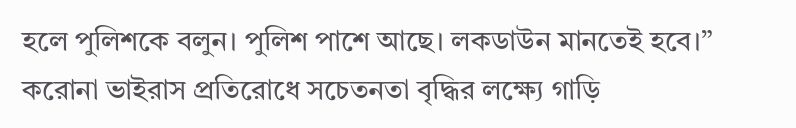হলে পুলিশকে বলুন। পুলিশ পাশে আছে। লকডাউন মানতেই হবে।” করোনা ভাইরাস প্রতিরোধে সচেতনতা বৃদ্ধির লক্ষ্যে গাড়ি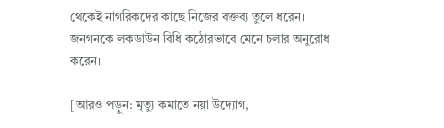থেকেই নাগরিকদের কাছে নিজের বক্তব্য তুলে ধরেন। জনগনকে লকডাউন বিধি কঠোরভাবে মেনে চলার অনুরোধ করেন।

[আরও পড়ুন: মৃত্যু কমাতে নয়া উদ্যোগ,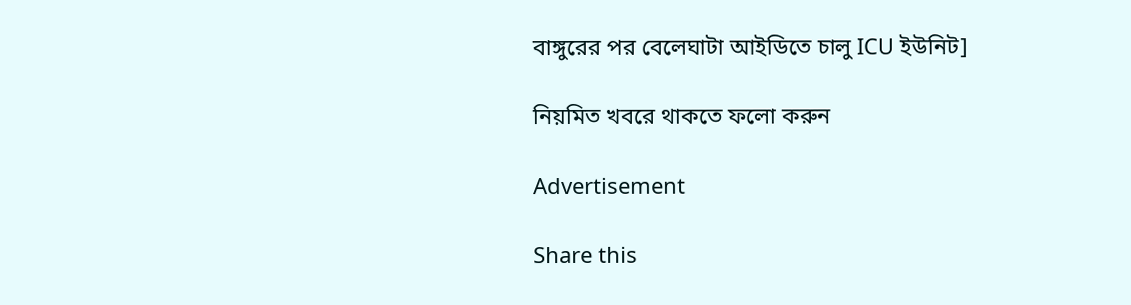বাঙ্গুরের পর বেলেঘাটা আইডিতে চালু ICU ইউনিট]

নিয়মিত খবরে থাকতে ফলো করুন

Advertisement

Share this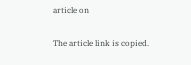article on

The article link is copied.